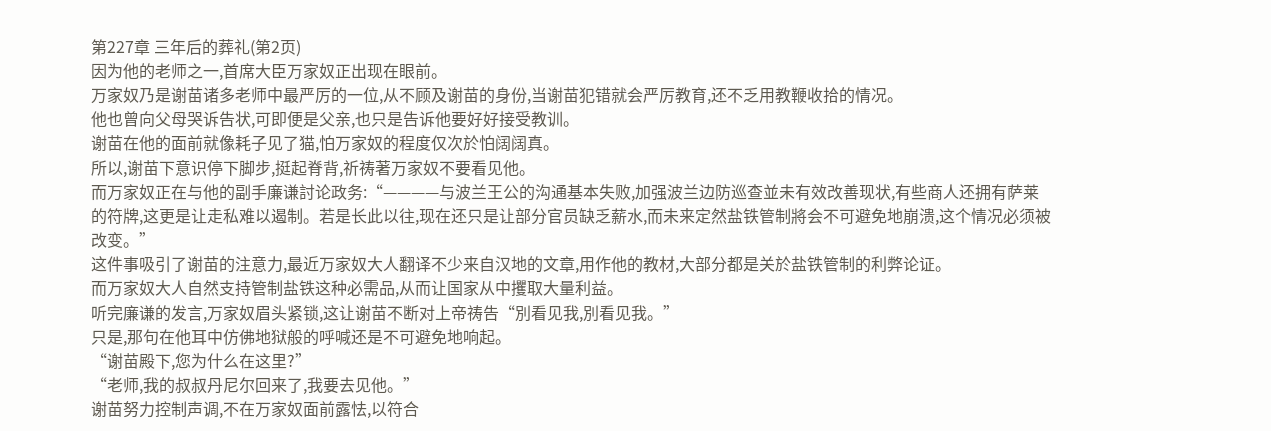第227章 三年后的葬礼(第2页)
因为他的老师之一,首席大臣万家奴正出现在眼前。
万家奴乃是谢苗诸多老师中最严厉的一位,从不顾及谢苗的身份,当谢苗犯错就会严厉教育,还不乏用教鞭收拾的情况。
他也曾向父母哭诉告状,可即便是父亲,也只是告诉他要好好接受教训。
谢苗在他的面前就像耗子见了猫,怕万家奴的程度仅次於怕阔阔真。
所以,谢苗下意识停下脚步,挺起脊背,祈祷著万家奴不要看见他。
而万家奴正在与他的副手廉谦討论政务:“————与波兰王公的沟通基本失败,加强波兰边防巡查並未有效改善现状,有些商人还拥有萨莱的符牌,这更是让走私难以遏制。若是长此以往,现在还只是让部分官员缺乏薪水,而未来定然盐铁管制將会不可避免地崩溃,这个情况必须被改变。”
这件事吸引了谢苗的注意力,最近万家奴大人翻译不少来自汉地的文章,用作他的教材,大部分都是关於盐铁管制的利弊论证。
而万家奴大人自然支持管制盐铁这种必需品,从而让国家从中攫取大量利益。
听完廉谦的发言,万家奴眉头紧锁,这让谢苗不断对上帝祷告“別看见我,別看见我。”
只是,那句在他耳中仿佛地狱般的呼喊还是不可避免地响起。
“谢苗殿下,您为什么在这里?”
“老师,我的叔叔丹尼尔回来了,我要去见他。”
谢苗努力控制声调,不在万家奴面前露怯,以符合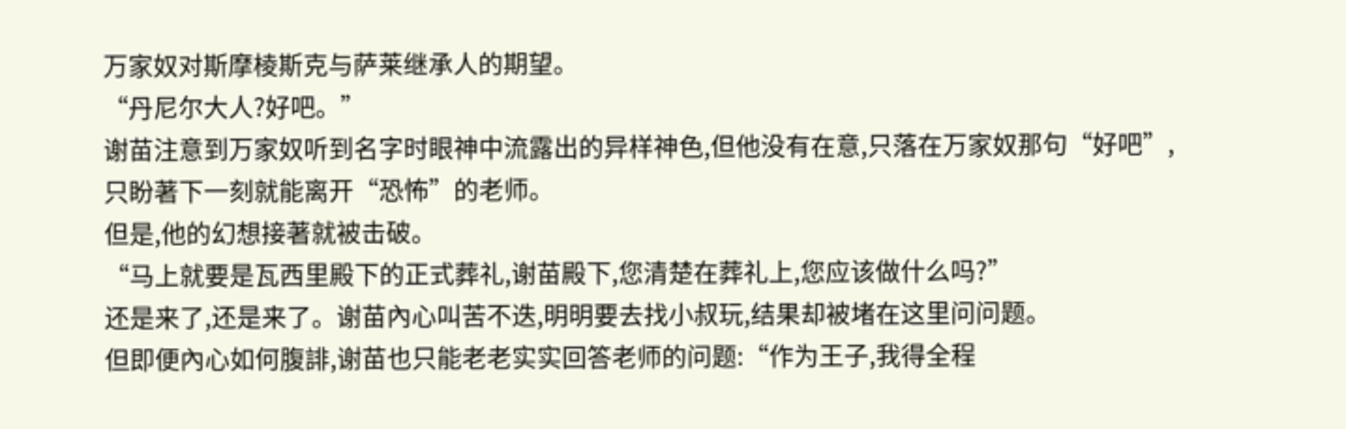万家奴对斯摩棱斯克与萨莱继承人的期望。
“丹尼尔大人?好吧。”
谢苗注意到万家奴听到名字时眼神中流露出的异样神色,但他没有在意,只落在万家奴那句“好吧”,只盼著下一刻就能离开“恐怖”的老师。
但是,他的幻想接著就被击破。
“马上就要是瓦西里殿下的正式葬礼,谢苗殿下,您清楚在葬礼上,您应该做什么吗?”
还是来了,还是来了。谢苗內心叫苦不迭,明明要去找小叔玩,结果却被堵在这里问问题。
但即便內心如何腹誹,谢苗也只能老老实实回答老师的问题:“作为王子,我得全程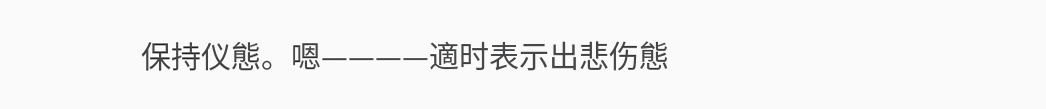保持仪態。嗯————適时表示出悲伤態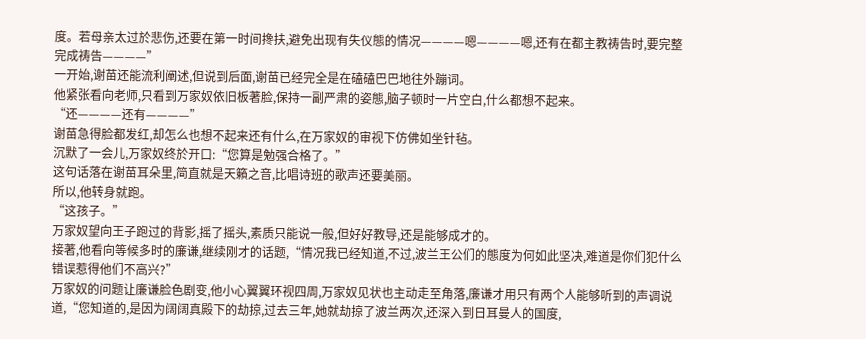度。若母亲太过於悲伤,还要在第一时间搀扶,避免出现有失仪態的情况————嗯————嗯,还有在都主教祷告时,要完整完成祷告————”
一开始,谢苗还能流利阐述,但说到后面,谢苗已经完全是在磕磕巴巴地往外蹦词。
他紧张看向老师,只看到万家奴依旧板著脸,保持一副严肃的姿態,脑子顿时一片空白,什么都想不起来。
“还————还有————”
谢苗急得脸都发红,却怎么也想不起来还有什么,在万家奴的审视下仿佛如坐针毡。
沉默了一会儿,万家奴终於开口:“您算是勉强合格了。”
这句话落在谢苗耳朵里,简直就是天籟之音,比唱诗班的歌声还要美丽。
所以,他转身就跑。
“这孩子。”
万家奴望向王子跑过的背影,摇了摇头,素质只能说一般,但好好教导,还是能够成才的。
接著,他看向等候多时的廉谦,继续刚才的话题,“情况我已经知道,不过,波兰王公们的態度为何如此坚决,难道是你们犯什么错误惹得他们不高兴?”
万家奴的问题让廉谦脸色剧变,他小心翼翼环视四周,万家奴见状也主动走至角落,廉谦才用只有两个人能够听到的声调说道,“您知道的,是因为阔阔真殿下的劫掠,过去三年,她就劫掠了波兰两次,还深入到日耳曼人的国度,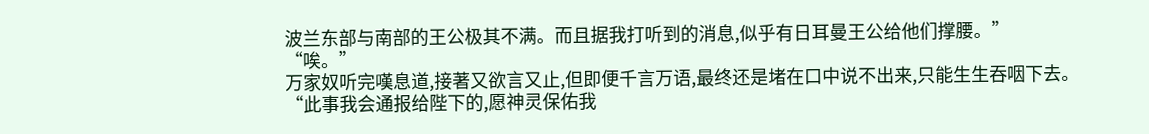波兰东部与南部的王公极其不满。而且据我打听到的消息,似乎有日耳曼王公给他们撑腰。”
“唉。”
万家奴听完嘆息道,接著又欲言又止,但即便千言万语,最终还是堵在口中说不出来,只能生生吞咽下去。
“此事我会通报给陛下的,愿神灵保佑我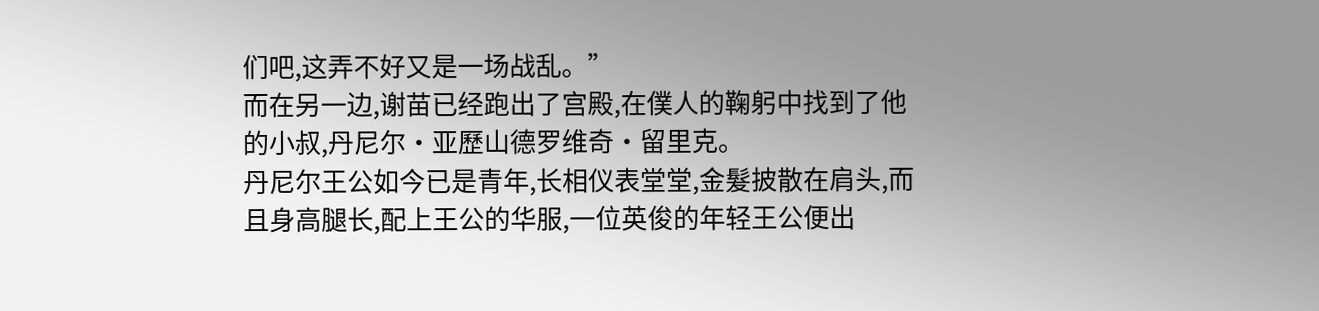们吧,这弄不好又是一场战乱。”
而在另一边,谢苗已经跑出了宫殿,在僕人的鞠躬中找到了他的小叔,丹尼尔·亚歷山德罗维奇·留里克。
丹尼尔王公如今已是青年,长相仪表堂堂,金髮披散在肩头,而且身高腿长,配上王公的华服,一位英俊的年轻王公便出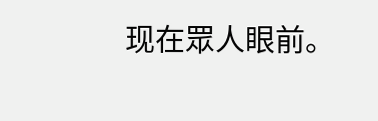现在眾人眼前。